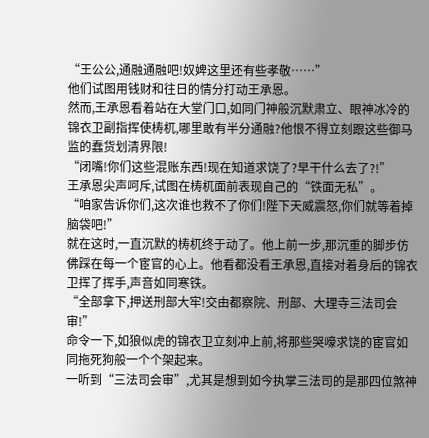“王公公,通融通融吧!奴婢这里还有些孝敬……”
他们试图用钱财和往日的情分打动王承恩。
然而,王承恩看着站在大堂门口,如同门神般沉默肃立、眼神冰冷的锦衣卫副指挥使梼杌,哪里敢有半分通融?他恨不得立刻跟这些御马监的蠢货划清界限!
“闭嘴!你们这些混账东西!现在知道求饶了?早干什么去了?!”
王承恩尖声呵斥,试图在梼杌面前表现自己的“铁面无私”。
“咱家告诉你们,这次谁也救不了你们!陛下天威震怒,你们就等着掉脑袋吧!”
就在这时,一直沉默的梼杌终于动了。他上前一步,那沉重的脚步仿佛踩在每一个宦官的心上。他看都没看王承恩,直接对着身后的锦衣卫挥了挥手,声音如同寒铁。
“全部拿下,押送刑部大牢!交由都察院、刑部、大理寺三法司会审!”
命令一下,如狼似虎的锦衣卫立刻冲上前,将那些哭嚎求饶的宦官如同拖死狗般一个个架起来。
一听到“三法司会审”,尤其是想到如今执掌三法司的是那四位煞神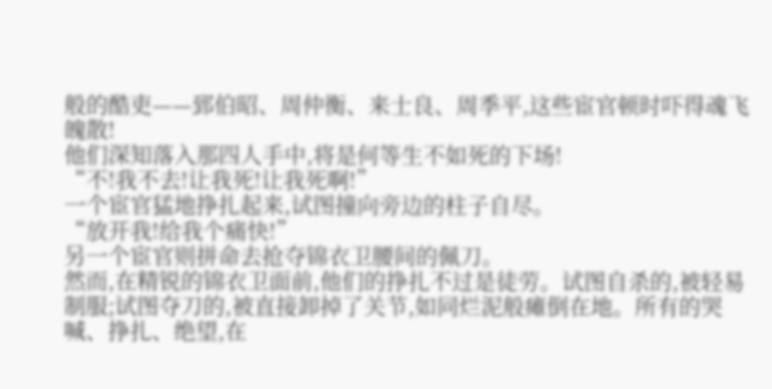般的酷吏——郅伯昭、周仲衡、来士良、周季平,这些宦官顿时吓得魂飞魄散!
他们深知落入那四人手中,将是何等生不如死的下场!
“不!我不去!让我死!让我死啊!”
一个宦官猛地挣扎起来,试图撞向旁边的柱子自尽。
“放开我!给我个痛快!”
另一个宦官则拼命去抢夺锦衣卫腰间的佩刀。
然而,在精锐的锦衣卫面前,他们的挣扎不过是徒劳。试图自杀的,被轻易制服;试图夺刀的,被直接卸掉了关节,如同烂泥般瘫倒在地。所有的哭喊、挣扎、绝望,在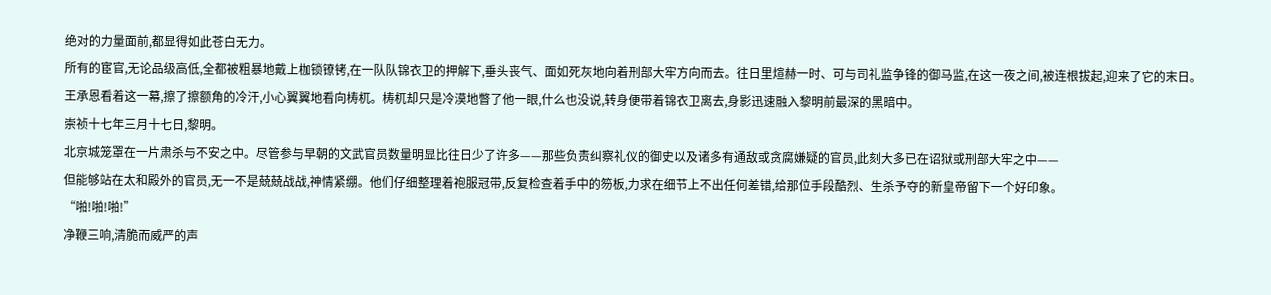绝对的力量面前,都显得如此苍白无力。
所有的宦官,无论品级高低,全都被粗暴地戴上枷锁镣铐,在一队队锦衣卫的押解下,垂头丧气、面如死灰地向着刑部大牢方向而去。往日里煊赫一时、可与司礼监争锋的御马监,在这一夜之间,被连根拔起,迎来了它的末日。
王承恩看着这一幕,擦了擦额角的冷汗,小心翼翼地看向梼杌。梼杌却只是冷漠地瞥了他一眼,什么也没说,转身便带着锦衣卫离去,身影迅速融入黎明前最深的黑暗中。
崇祯十七年三月十七日,黎明。
北京城笼罩在一片肃杀与不安之中。尽管参与早朝的文武官员数量明显比往日少了许多——那些负责纠察礼仪的御史以及诸多有通敌或贪腐嫌疑的官员,此刻大多已在诏狱或刑部大牢之中——
但能够站在太和殿外的官员,无一不是兢兢战战,神情紧绷。他们仔细整理着袍服冠带,反复检查着手中的笏板,力求在细节上不出任何差错,给那位手段酷烈、生杀予夺的新皇帝留下一个好印象。
“啪!啪!啪!”
净鞭三响,清脆而威严的声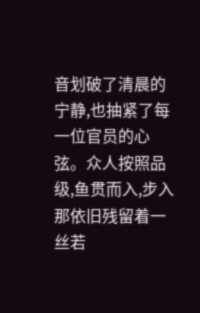音划破了清晨的宁静,也抽紧了每一位官员的心弦。众人按照品级,鱼贯而入,步入那依旧残留着一丝若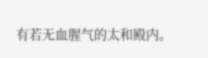有若无血腥气的太和殿内。